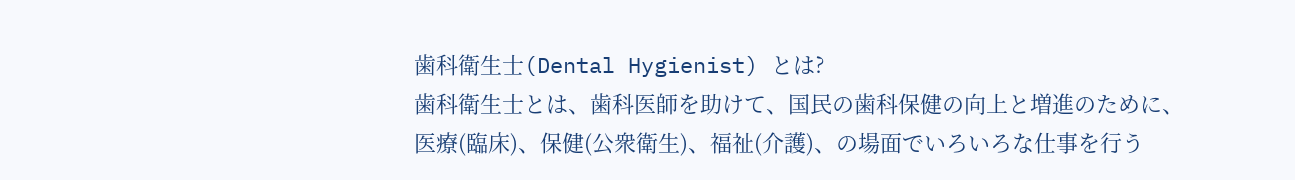歯科衛生士(Dental Hygienist) とは?
歯科衛生士とは、歯科医師を助けて、国民の歯科保健の向上と増進のために、医療(臨床)、保健(公衆衛生)、福祉(介護)、の場面でいろいろな仕事を行う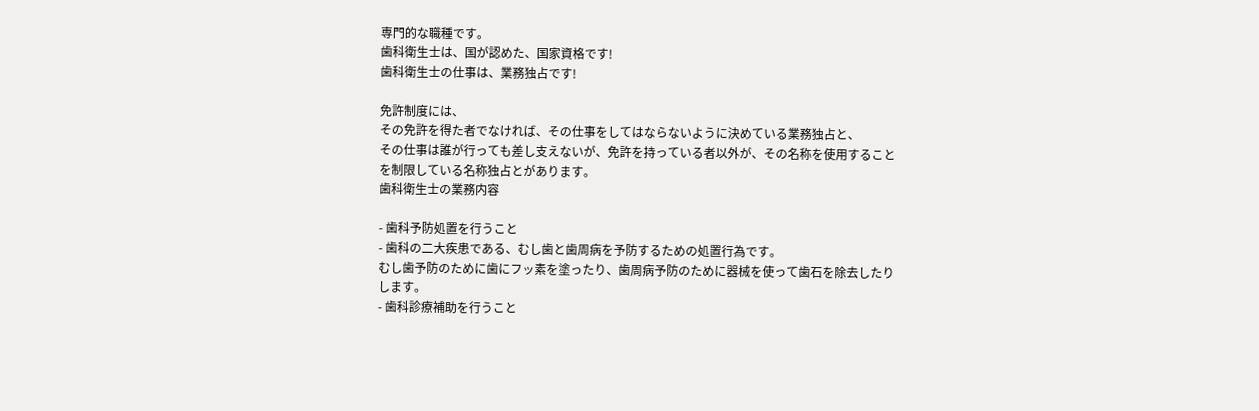専門的な職種です。
歯科衛生士は、国が認めた、国家資格です!
歯科衛生士の仕事は、業務独占です!

免許制度には、
その免許を得た者でなければ、その仕事をしてはならないように決めている業務独占と、
その仕事は誰が行っても差し支えないが、免許を持っている者以外が、その名称を使用することを制限している名称独占とがあります。
歯科衛生士の業務内容

- 歯科予防処置を行うこと
- 歯科の二大疾患である、むし歯と歯周病を予防するための処置行為です。
むし歯予防のために歯にフッ素を塗ったり、歯周病予防のために器械を使って歯石を除去したりします。
- 歯科診療補助を行うこと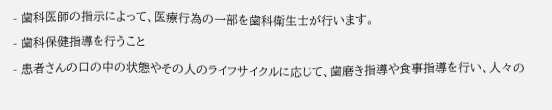- 歯科医師の指示によって、医療行為の一部を歯科衛生士が行います。
- 歯科保健指導を行うこと
- 患者さんの口の中の状態やその人のライフサイクルに応じて、歯磨き指導や食事指導を行い、人々の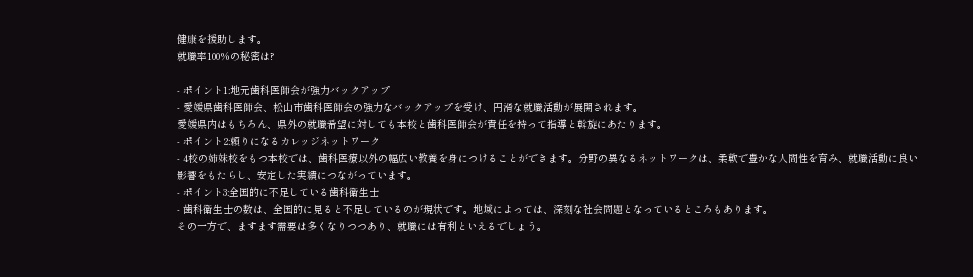健康を援助します。
就職率100%の秘密は?

- ポイント1:地元歯科医師会が強力バックアップ
- 愛媛県歯科医師会、松山市歯科医師会の強力なバックアップを受け、円滑な就職活動が展開されます。
愛媛県内はもちろん、県外の就職希望に対しても本校と歯科医師会が責任を持って指導と斡旋にあたります。
- ポイント2:頼りになるカレッジネットワーク
- 4校の姉妹校をもつ本校では、歯科医療以外の幅広い教養を身につけることができます。分野の異なるネットワークは、柔軟で豊かな人間性を育み、就職活動に良い影響をもたらし、安定した実績につながっています。
- ポイント3:全国的に不足している歯科衛生士
- 歯科衛生士の数は、全国的に見ると不足しているのが現状です。地域によっては、深刻な社会問題となっているところもあります。
その一方で、ますます需要は多くなりつつあり、就職には有利といえるでしょう。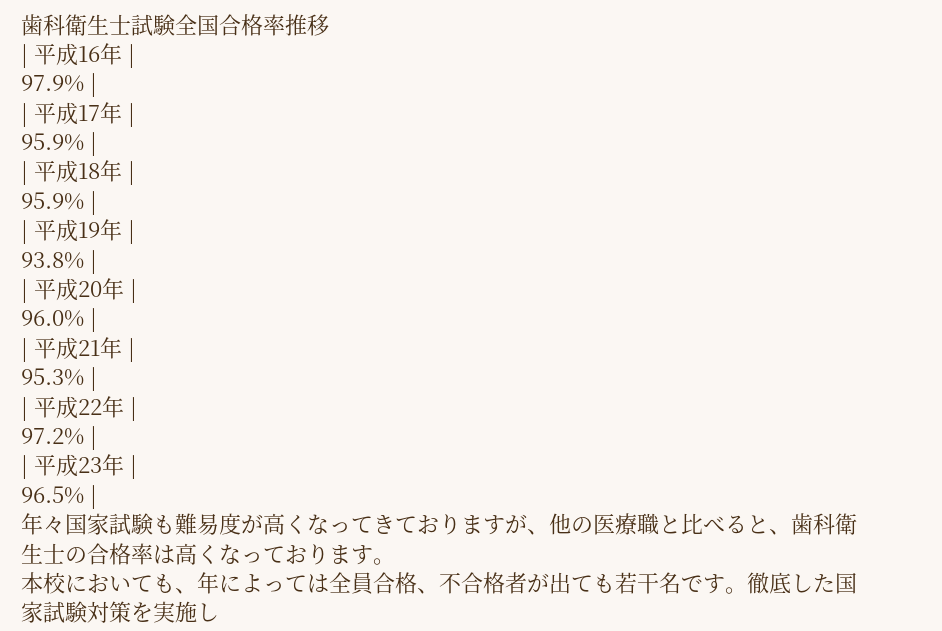歯科衛生士試験全国合格率推移
| 平成16年 |
97.9% |
| 平成17年 |
95.9% |
| 平成18年 |
95.9% |
| 平成19年 |
93.8% |
| 平成20年 |
96.0% |
| 平成21年 |
95.3% |
| 平成22年 |
97.2% |
| 平成23年 |
96.5% |
年々国家試験も難易度が高くなってきておりますが、他の医療職と比べると、歯科衛生士の合格率は高くなっております。
本校においても、年によっては全員合格、不合格者が出ても若干名です。徹底した国家試験対策を実施し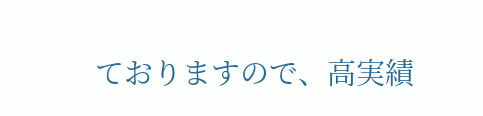ておりますので、高実績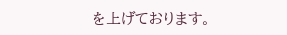を上げております。